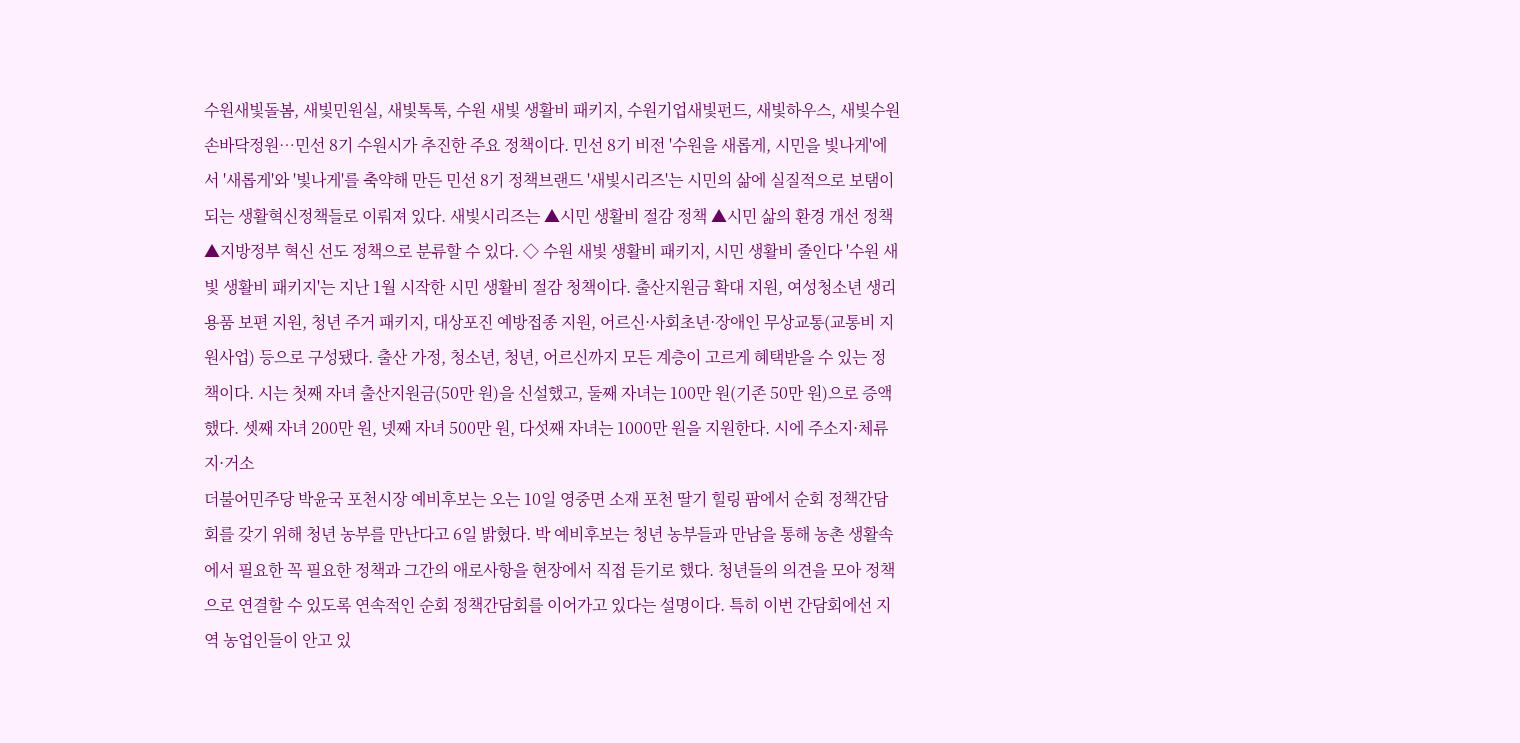수원새빛돌봄, 새빛민원실, 새빛톡톡, 수원 새빛 생활비 패키지, 수원기업새빛펀드, 새빛하우스, 새빛수원 손바닥정원…민선 8기 수원시가 추진한 주요 정책이다. 민선 8기 비전 '수원을 새롭게, 시민을 빛나게'에서 '새롭게'와 '빛나게'를 축약해 만든 민선 8기 정책브랜드 '새빛시리즈'는 시민의 삶에 실질적으로 보탬이 되는 생활혁신정책들로 이뤄져 있다. 새빛시리즈는 ▲시민 생활비 절감 정책 ▲시민 삶의 환경 개선 정책 ▲지방정부 혁신 선도 정책으로 분류할 수 있다. ◇ 수원 새빛 생활비 패키지, 시민 생활비 줄인다 '수원 새빛 생활비 패키지'는 지난 1월 시작한 시민 생활비 절감 청책이다. 출산지원금 확대 지원, 여성청소년 생리용품 보편 지원, 청년 주거 패키지, 대상포진 예방접종 지원, 어르신·사회초년·장애인 무상교통(교통비 지원사업) 등으로 구성됐다. 출산 가정, 청소년, 청년, 어르신까지 모든 계층이 고르게 혜택받을 수 있는 정책이다. 시는 첫째 자녀 출산지원금(50만 원)을 신설했고, 둘째 자녀는 100만 원(기존 50만 원)으로 증액했다. 셋째 자녀 200만 원, 넷째 자녀 500만 원, 다섯째 자녀는 1000만 원을 지원한다. 시에 주소지·체류지·거소
더불어민주당 박윤국 포천시장 예비후보는 오는 10일 영중면 소재 포천 딸기 힐링 팜에서 순회 정책간담회를 갖기 위해 청년 농부를 만난다고 6일 밝혔다. 박 예비후보는 청년 농부들과 만남을 통해 농촌 생활속에서 필요한 꼭 필요한 정책과 그간의 애로사항을 현장에서 직접 듣기로 했다. 청년들의 의견을 모아 정책으로 연결할 수 있도록 연속적인 순회 정책간담회를 이어가고 있다는 설명이다. 특히 이번 간담회에선 지역 농업인들이 안고 있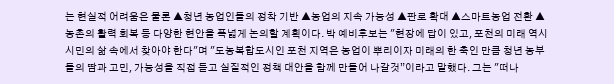는 현실적 어려움은 물론 ▲청년 농업인들의 정착 기반 ▲농업의 지속 가능성 ▲판로 확대 ▲스마트농업 전환 ▲농촌의 활력 회복 등 다양한 현안을 폭넓게 논의할 계획이다. 박 예비후보는 "현장에 답이 있고, 포천의 미래 역시 시민의 삶 속에서 찾아야 한다"며 "도농복합도시인 포천 지역은 농업이 뿌리이자 미래의 한 축인 만큼 청년 농부들의 땀과 고민, 가능성을 직접 듣고 실질적인 정책 대안을 함께 만들어 나갈것”이라고 말했다. 그는 "떠나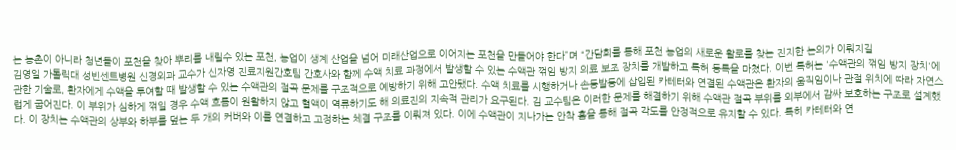는 농촌이 아니라 청년들이 포천을 찾아 뿌리를 내릴수 있는 포천, 농업이 생계 산업을 넘어 미래산업으로 이어지는 포천을 만들어야 한다”며 “간담회를 통해 포천 농업의 새로운 활로를 찾는 진지한 논의가 이뤄지길
김영일 가톨릭대 성빈센트병원 신경외과 교수가 신자영 진료지원간호팀 간호사와 함께 수액 치료 과정에서 발생할 수 있는 수액관 꺾임 방지 의료 보조 장치를 개발하고 특허 등록을 마쳤다. 이번 특허는 '수액관의 꺾임 방지 장치'에 관한 기술로, 환자에게 수액을 투여할 때 발생할 수 있는 수액관의 절곡 문제를 구조적으로 예방하기 위해 고안됐다. 수액 치료를 시행하거나 손등발등에 삽입된 카테터와 연결된 수액관은 환자의 움직임이나 관절 위치에 따라 자연스럽게 굽어진다. 이 부위가 심하게 꺾일 경우 수액 흐름이 원활하지 않고 혈액이 역류하기도 해 의료진의 지속적 관리가 요구된다. 김 교수팀은 이러한 문제를 해결하기 위해 수액관 절곡 부위를 외부에서 감싸 보호하는 구조로 설계했다. 이 장치는 수액관의 상부와 하부를 덮는 두 개의 커버와 이를 연결하고 고정하는 체결 구조를 이뤄져 있다. 이에 수액관이 지나가는 안착 홈을 통해 절곡 각도를 안정적으로 유지할 수 있다. 특히 카테터와 연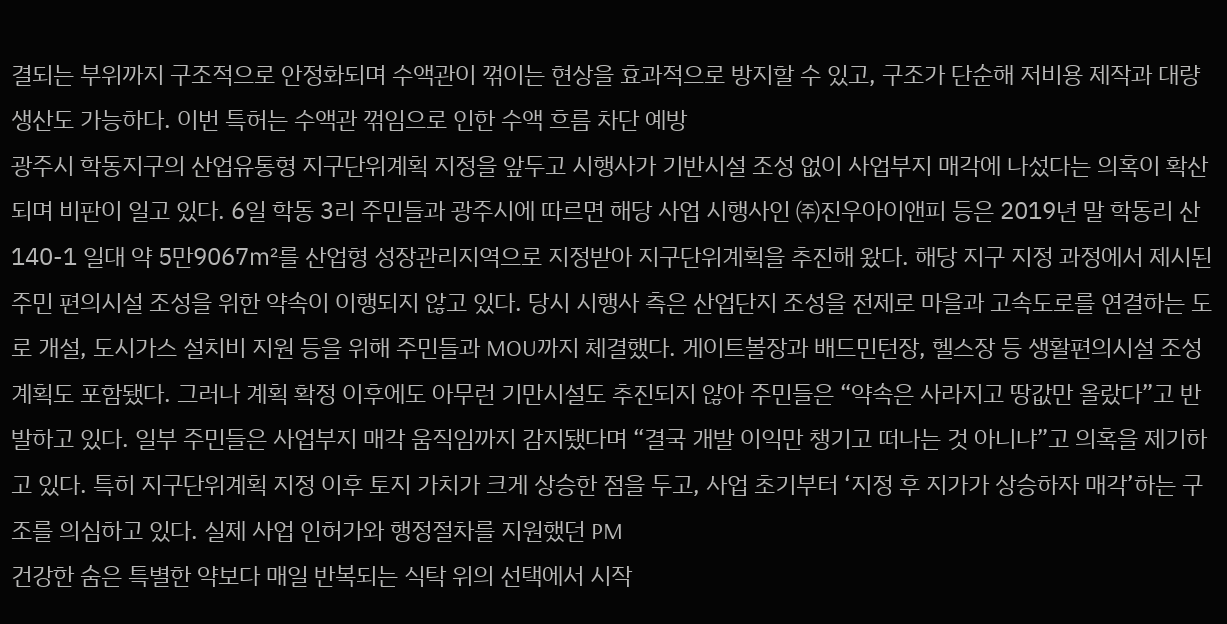결되는 부위까지 구조적으로 안정화되며 수액관이 꺾이는 현상을 효과적으로 방지할 수 있고, 구조가 단순해 저비용 제작과 대량 생산도 가능하다. 이번 특허는 수액관 꺾임으로 인한 수액 흐름 차단 예방
광주시 학동지구의 산업유통형 지구단위계획 지정을 앞두고 시행사가 기반시설 조성 없이 사업부지 매각에 나섰다는 의혹이 확산되며 비판이 일고 있다. 6일 학동 3리 주민들과 광주시에 따르면 해당 사업 시행사인 ㈜진우아이앤피 등은 2019년 말 학동리 산140-1 일대 약 5만9067㎡를 산업형 성장관리지역으로 지정받아 지구단위계획을 추진해 왔다. 해당 지구 지정 과정에서 제시된 주민 편의시설 조성을 위한 약속이 이행되지 않고 있다. 당시 시행사 측은 산업단지 조성을 전제로 마을과 고속도로를 연결하는 도로 개설, 도시가스 설치비 지원 등을 위해 주민들과 MOU까지 체결했다. 게이트볼장과 배드민턴장, 헬스장 등 생활편의시설 조성 계획도 포함됐다. 그러나 계획 확정 이후에도 아무런 기만시설도 추진되지 않아 주민들은 “약속은 사라지고 땅값만 올랐다”고 반발하고 있다. 일부 주민들은 사업부지 매각 움직임까지 감지됐다며 “결국 개발 이익만 챙기고 떠나는 것 아니냐”고 의혹을 제기하고 있다. 특히 지구단위계획 지정 이후 토지 가치가 크게 상승한 점을 두고, 사업 초기부터 ‘지정 후 지가가 상승하자 매각’하는 구조를 의심하고 있다. 실제 사업 인허가와 행정절차를 지원했던 PM
건강한 숨은 특별한 약보다 매일 반복되는 식탁 위의 선택에서 시작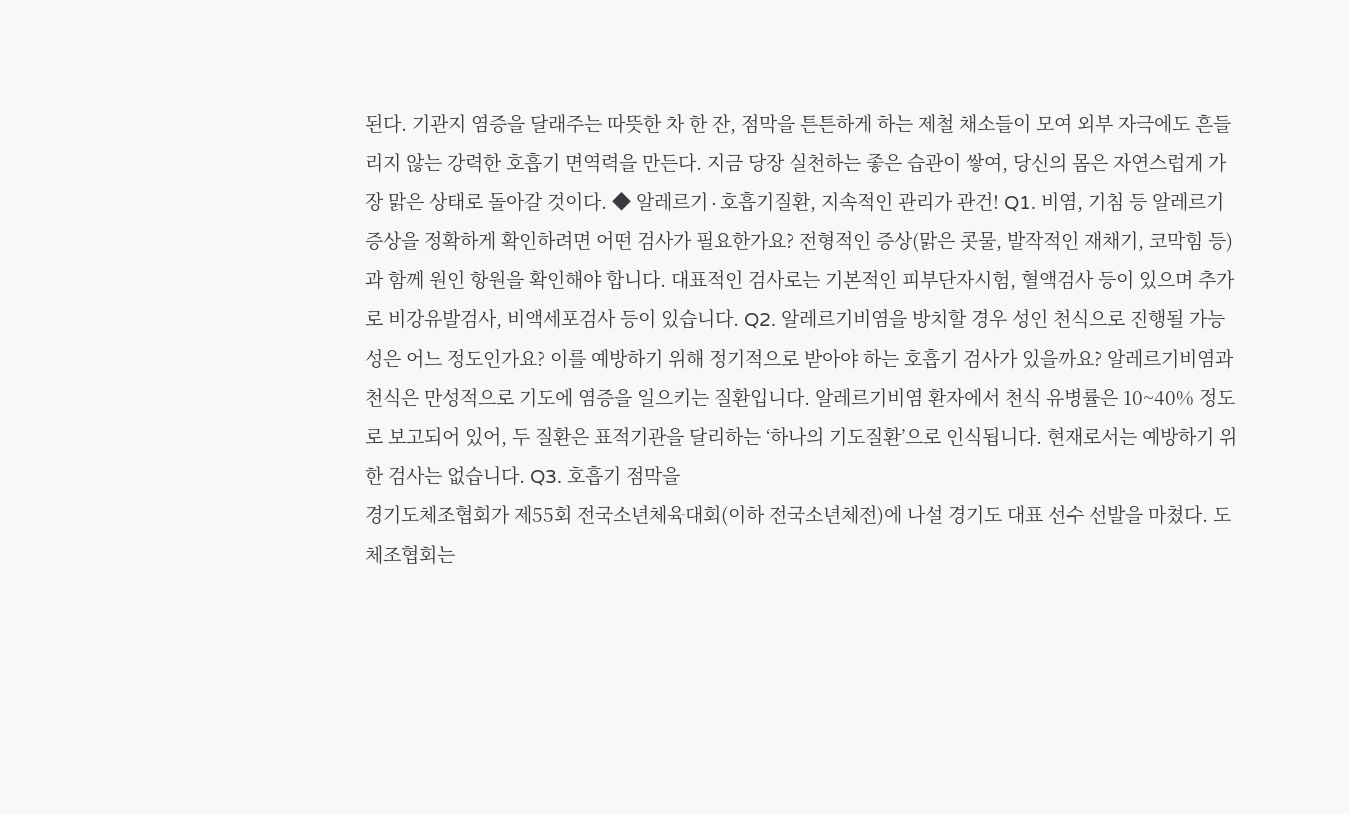된다. 기관지 염증을 달래주는 따뜻한 차 한 잔, 점막을 튼튼하게 하는 제철 채소들이 모여 외부 자극에도 흔들리지 않는 강력한 호흡기 면역력을 만든다. 지금 당장 실천하는 좋은 습관이 쌓여, 당신의 몸은 자연스럽게 가장 맑은 상태로 돌아갈 것이다. ◆ 알레르기∙호흡기질환, 지속적인 관리가 관건! Q1. 비염, 기침 등 알레르기 증상을 정확하게 확인하려면 어떤 검사가 필요한가요? 전형적인 증상(맑은 콧물, 발작적인 재채기, 코막힘 등)과 함께 원인 항원을 확인해야 합니다. 대표적인 검사로는 기본적인 피부단자시험, 혈액검사 등이 있으며 추가로 비강유발검사, 비액세포검사 등이 있습니다. Q2. 알레르기비염을 방치할 경우 성인 천식으로 진행될 가능성은 어느 정도인가요? 이를 예방하기 위해 정기적으로 받아야 하는 호흡기 검사가 있을까요? 알레르기비염과 천식은 만성적으로 기도에 염증을 일으키는 질환입니다. 알레르기비염 환자에서 천식 유병률은 10~40% 정도로 보고되어 있어, 두 질환은 표적기관을 달리하는 ‘하나의 기도질환’으로 인식됩니다. 현재로서는 예방하기 위한 검사는 없습니다. Q3. 호흡기 점막을
경기도체조협회가 제55회 전국소년체육대회(이하 전국소년체전)에 나설 경기도 대표 선수 선발을 마쳤다. 도체조협회는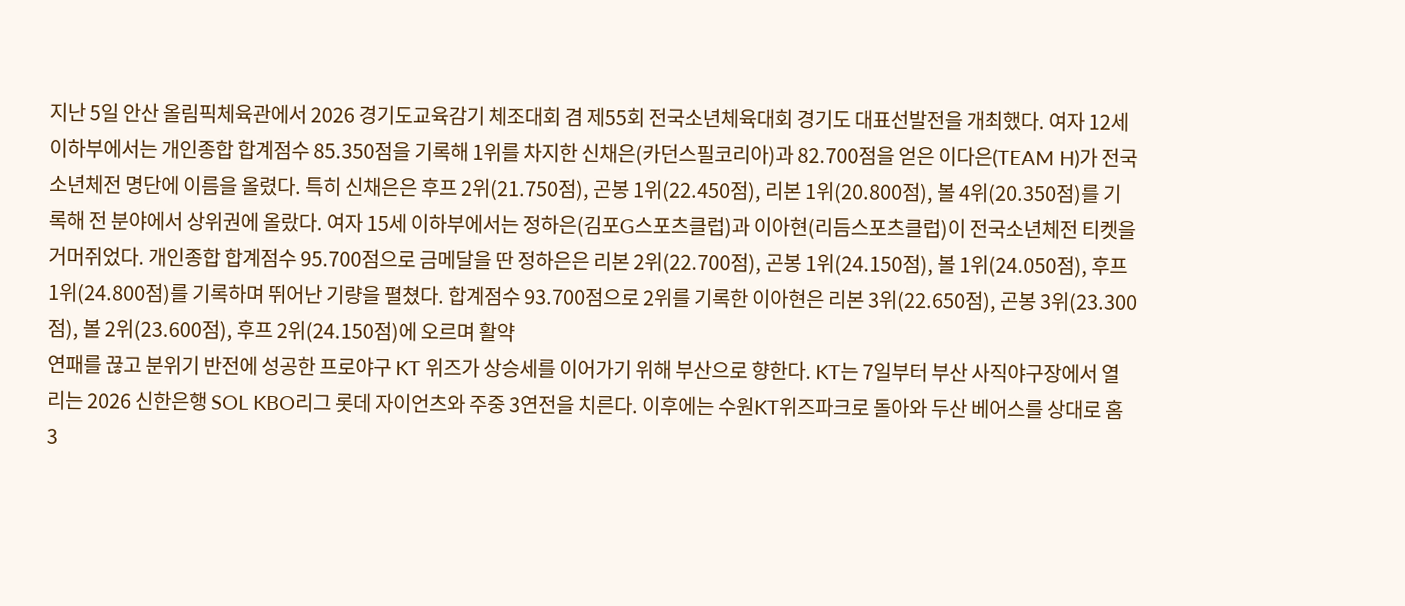지난 5일 안산 올림픽체육관에서 2026 경기도교육감기 체조대회 겸 제55회 전국소년체육대회 경기도 대표선발전을 개최했다. 여자 12세 이하부에서는 개인종합 합계점수 85.350점을 기록해 1위를 차지한 신채은(카던스필코리아)과 82.700점을 얻은 이다은(TEAM H)가 전국소년체전 명단에 이름을 올렸다. 특히 신채은은 후프 2위(21.750점), 곤봉 1위(22.450점), 리본 1위(20.800점), 볼 4위(20.350점)를 기록해 전 분야에서 상위권에 올랐다. 여자 15세 이하부에서는 정하은(김포G스포츠클럽)과 이아현(리듬스포츠클럽)이 전국소년체전 티켓을 거머쥐었다. 개인종합 합계점수 95.700점으로 금메달을 딴 정하은은 리본 2위(22.700점), 곤봉 1위(24.150점), 볼 1위(24.050점), 후프 1위(24.800점)를 기록하며 뛰어난 기량을 펼쳤다. 합계점수 93.700점으로 2위를 기록한 이아현은 리본 3위(22.650점), 곤봉 3위(23.300점), 볼 2위(23.600점), 후프 2위(24.150점)에 오르며 활약
연패를 끊고 분위기 반전에 성공한 프로야구 KT 위즈가 상승세를 이어가기 위해 부산으로 향한다. KT는 7일부터 부산 사직야구장에서 열리는 2026 신한은행 SOL KBO리그 롯데 자이언츠와 주중 3연전을 치른다. 이후에는 수원KT위즈파크로 돌아와 두산 베어스를 상대로 홈 3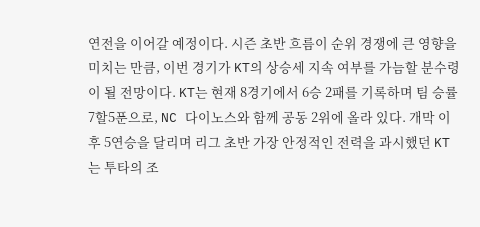연전을 이어갈 예정이다. 시즌 초반 흐름이 순위 경쟁에 큰 영향을 미치는 만큼, 이번 경기가 KT의 상승세 지속 여부를 가늠할 분수령이 될 전망이다. KT는 현재 8경기에서 6승 2패를 기록하며 팀 승률 7할5푼으로, NC 다이노스와 함께 공동 2위에 올라 있다. 개막 이후 5연승을 달리며 리그 초반 가장 안정적인 전력을 과시했던 KT는 투타의 조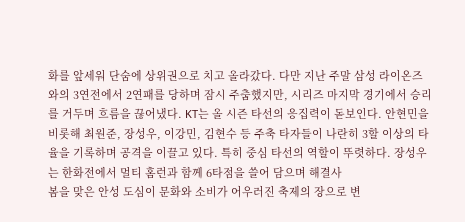화를 앞세워 단숨에 상위권으로 치고 올라갔다. 다만 지난 주말 삼성 라이온즈와의 3연전에서 2연패를 당하며 잠시 주춤했지만, 시리즈 마지막 경기에서 승리를 거두며 흐름을 끊어냈다. KT는 올 시즌 타선의 응집력이 돋보인다. 안현민을 비롯해 최원준, 장성우, 이강민, 김현수 등 주축 타자들이 나란히 3할 이상의 타율을 기록하며 공격을 이끌고 있다. 특히 중심 타선의 역할이 뚜렷하다. 장성우는 한화전에서 멀티 홈런과 함께 6타점을 쓸어 담으며 해결사
봄을 맞은 안성 도심이 문화와 소비가 어우러진 축제의 장으로 변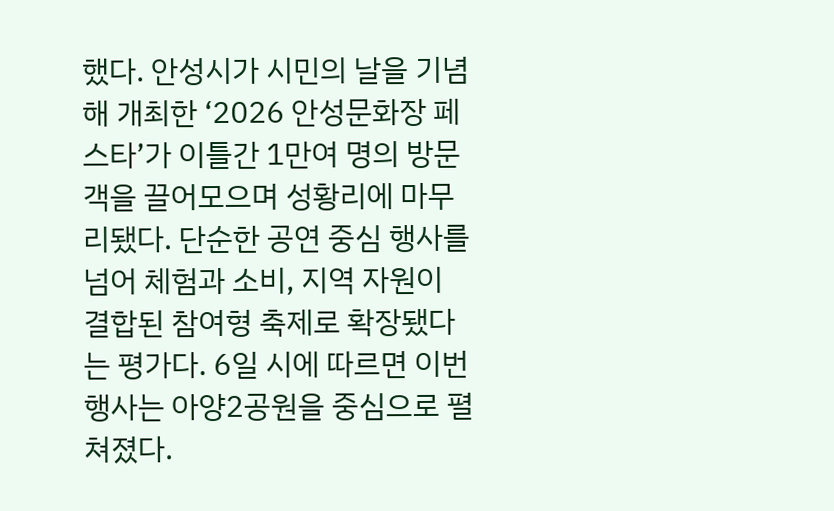했다. 안성시가 시민의 날을 기념해 개최한 ‘2026 안성문화장 페스타’가 이틀간 1만여 명의 방문객을 끌어모으며 성황리에 마무리됐다. 단순한 공연 중심 행사를 넘어 체험과 소비, 지역 자원이 결합된 참여형 축제로 확장됐다는 평가다. 6일 시에 따르면 이번 행사는 아양2공원을 중심으로 펼쳐졌다.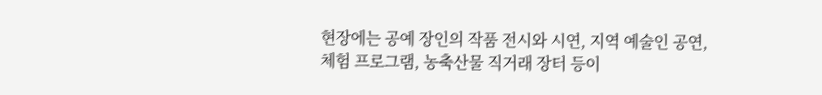현장에는 공예 장인의 작품 전시와 시연, 지역 예술인 공연, 체험 프로그램, 농축산물 직거래 장터 등이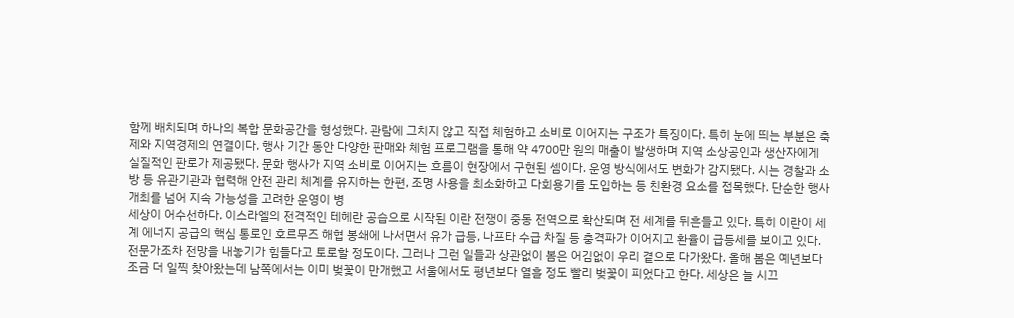함께 배치되며 하나의 복합 문화공간을 형성했다. 관람에 그치지 않고 직접 체험하고 소비로 이어지는 구조가 특징이다. 특히 눈에 띄는 부분은 축제와 지역경제의 연결이다. 행사 기간 동안 다양한 판매와 체험 프로그램을 통해 약 4700만 원의 매출이 발생하며 지역 소상공인과 생산자에게 실질적인 판로가 제공됐다. 문화 행사가 지역 소비로 이어지는 흐름이 현장에서 구현된 셈이다. 운영 방식에서도 변화가 감지됐다. 시는 경찰과 소방 등 유관기관과 협력해 안전 관리 체계를 유지하는 한편, 조명 사용을 최소화하고 다회용기를 도입하는 등 친환경 요소를 접목했다. 단순한 행사 개최를 넘어 지속 가능성을 고려한 운영이 병
세상이 어수선하다. 이스라엘의 전격적인 테헤란 공습으로 시작된 이란 전쟁이 중동 전역으로 확산되며 전 세계를 뒤흔들고 있다. 특히 이란이 세계 에너지 공급의 핵심 통로인 호르무즈 해협 봉쇄에 나서면서 유가 급등, 나프타 수급 차질 등 충격파가 이어지고 환율이 급등세를 보이고 있다. 전문가조차 전망을 내놓기가 힘들다고 토로할 정도이다. 그러나 그런 일들과 상관없이 봄은 어김없이 우리 곁으로 다가왔다. 올해 봄은 예년보다 조금 더 일찍 찾아왔는데 남쪽에서는 이미 벚꽃이 만개했고 서울에서도 평년보다 열흘 정도 빨리 벚꽃이 피었다고 한다. 세상은 늘 시끄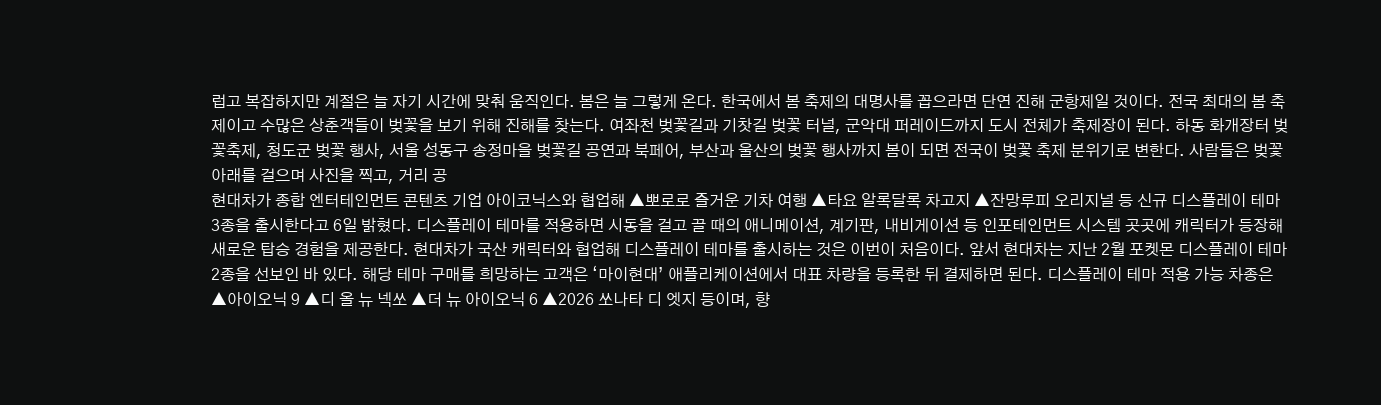럽고 복잡하지만 계절은 늘 자기 시간에 맞춰 움직인다. 봄은 늘 그렇게 온다. 한국에서 봄 축제의 대명사를 꼽으라면 단연 진해 군항제일 것이다. 전국 최대의 봄 축제이고 수많은 상춘객들이 벚꽃을 보기 위해 진해를 찾는다. 여좌천 벚꽃길과 기찻길 벚꽃 터널, 군악대 퍼레이드까지 도시 전체가 축제장이 된다. 하동 화개장터 벚꽃축제, 청도군 벚꽃 행사, 서울 성동구 송정마을 벚꽃길 공연과 북페어, 부산과 울산의 벚꽃 행사까지 봄이 되면 전국이 벚꽃 축제 분위기로 변한다. 사람들은 벚꽃 아래를 걸으며 사진을 찍고, 거리 공
현대차가 종합 엔터테인먼트 콘텐츠 기업 아이코닉스와 협업해 ▲뽀로로 즐거운 기차 여행 ▲타요 알록달록 차고지 ▲잔망루피 오리지널 등 신규 디스플레이 테마 3종을 출시한다고 6일 밝혔다. 디스플레이 테마를 적용하면 시동을 걸고 끌 때의 애니메이션, 계기판, 내비게이션 등 인포테인먼트 시스템 곳곳에 캐릭터가 등장해 새로운 탑승 경험을 제공한다. 현대차가 국산 캐릭터와 협업해 디스플레이 테마를 출시하는 것은 이번이 처음이다. 앞서 현대차는 지난 2월 포켓몬 디스플레이 테마 2종을 선보인 바 있다. 해당 테마 구매를 희망하는 고객은 ‘마이현대’ 애플리케이션에서 대표 차량을 등록한 뒤 결제하면 된다. 디스플레이 테마 적용 가능 차종은 ▲아이오닉 9 ▲디 올 뉴 넥쏘 ▲더 뉴 아이오닉 6 ▲2026 쏘나타 디 엣지 등이며, 향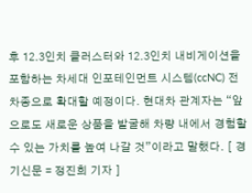후 12.3인치 클러스터와 12.3인치 내비게이션을 포함하는 차세대 인포테인먼트 시스템(ccNC) 전 차종으로 확대할 예정이다. 현대차 관계자는 “앞으로도 새로운 상품을 발굴해 차량 내에서 경험할 수 있는 가치를 높여 나갈 것”이라고 말했다. [ 경기신문 = 정진희 기자 ]